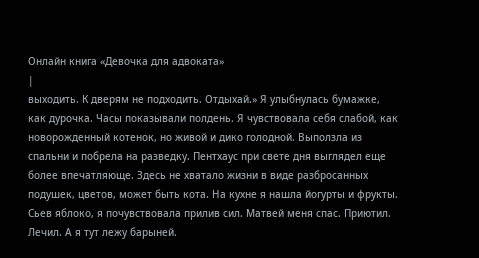Онлайн книга «Девочка для адвоката»
|
выходить. К дверям не подходить. Отдыхай.» Я улыбнулась бумажке, как дурочка. Часы показывали полдень. Я чувствовала себя слабой, как новорожденный котенок, но живой и дико голодной. Выползла из спальни и побрела на разведку. Пентхаус при свете дня выглядел еще более впечатляюще. Здесь не хватало жизни в виде разбросанных подушек, цветов, может быть кота. На кухне я нашла йогурты и фрукты. Сьев яблоко, я почувствовала прилив сил. Матвей меня спас. Приютил. Лечил. А я тут лежу барыней.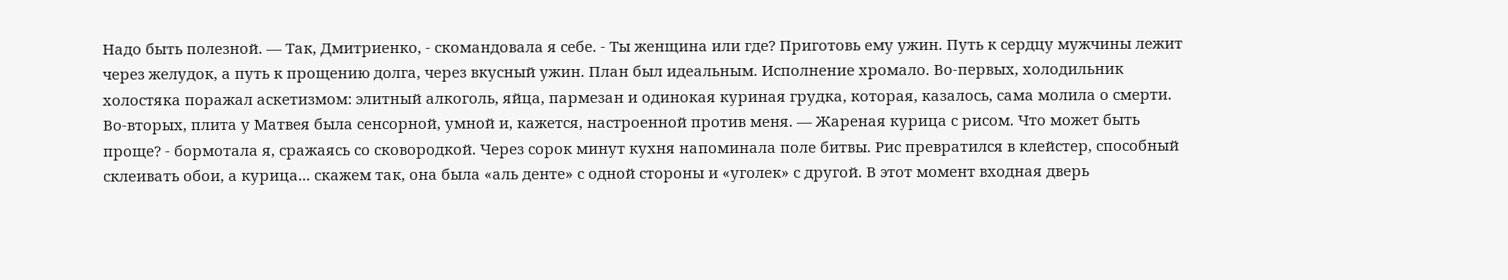Надо быть полезной. — Так, Дмитриенко, - скомандовала я себе. - Ты женщина или где? Приготовь ему ужин. Путь к сердцу мужчины лежит через желудок, а путь к прощению долга, через вкусный ужин. План был идеальным. Исполнение хромало. Во-первых, холодильник холостяка поражал аскетизмом: элитный алкоголь, яйца, пармезан и одинокая куриная грудка, которая, казалось, сама молила о смерти. Во-вторых, плита у Матвея была сенсорной, умной и, кажется, настроенной против меня. — Жареная курица с рисом. Что может быть проще? - бормотала я, сражаясь со сковородкой. Через сорок минут кухня напоминала поле битвы. Рис превратился в клейстер, способный склеивать обои, а курица... скажем так, она была «аль денте» с одной стороны и «уголек» с другой. В этот момент входная дверь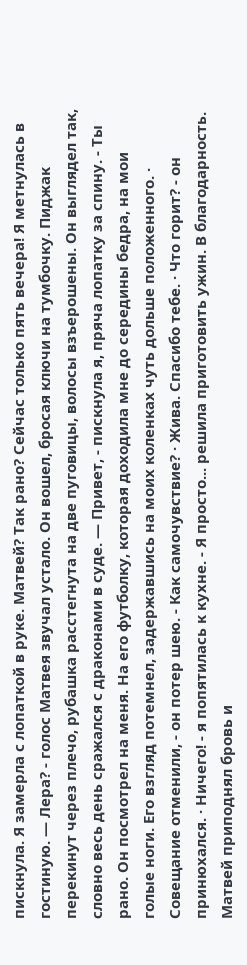пискнула. Я замерла с лопаткой в руке. Матвей? Так рано? Сейчас только пять вечера! Я метнулась в гостиную. — Лера? - голос Матвея звучал устало. Он вошел, бросая ключи на тумбочку. Пиджак перекинут через плечо, рубашка расстегнута на две пуговицы, волосы взъерошены. Он выглядел так, словно весь день сражался с драконами в суде. — Привет, - пискнула я, пряча лопатку за спину. - Ты рано. Он посмотрел на меня. На его футболку, которая доходила мне до середины бедра, на мои голые ноги. Его взгляд потемнел, задержавшись на моих коленках чуть дольше положенного. · Совещание отменили, - он потер шею. - Как самочувствие? · Жива. Спасибо тебе. · Что горит? - он принюхался. · Ничего! - я попятилась к кухне. - Я просто... решила приготовить ужин. В благодарность. Матвей приподнял бровь и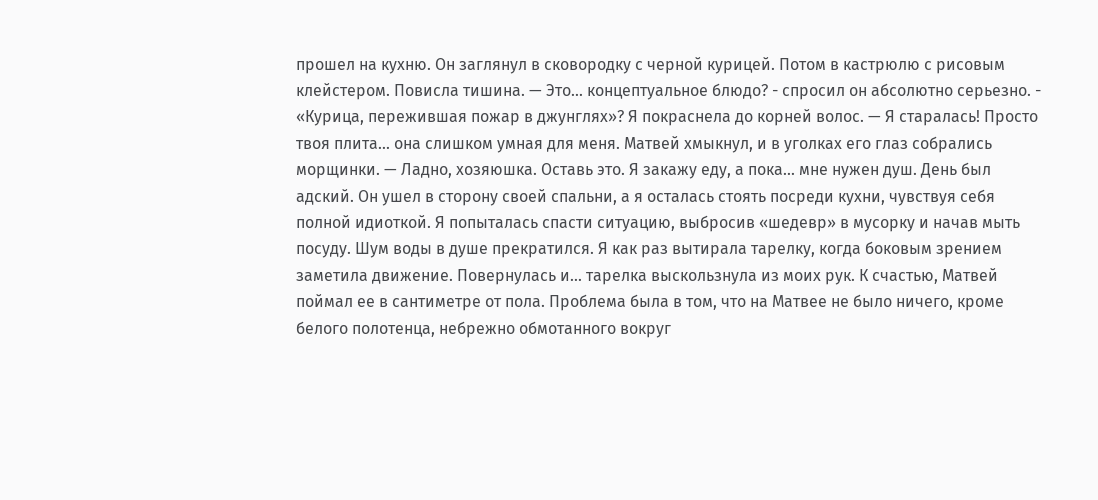прошел на кухню. Он заглянул в сковородку с черной курицей. Потом в кастрюлю с рисовым клейстером. Повисла тишина. — Это... концептуальное блюдо? - спросил он абсолютно серьезно. - «Курица, пережившая пожар в джунглях»? Я покраснела до корней волос. — Я старалась! Просто твоя плита... она слишком умная для меня. Матвей хмыкнул, и в уголках его глаз собрались морщинки. — Ладно, хозяюшка. Оставь это. Я закажу еду, а пока... мне нужен душ. День был адский. Он ушел в сторону своей спальни, а я осталась стоять посреди кухни, чувствуя себя полной идиоткой. Я попыталась спасти ситуацию, выбросив «шедевр» в мусорку и начав мыть посуду. Шум воды в душе прекратился. Я как раз вытирала тарелку, когда боковым зрением заметила движение. Повернулась и... тарелка выскользнула из моих рук. К счастью, Матвей поймал ее в сантиметре от пола. Проблема была в том, что на Матвее не было ничего, кроме белого полотенца, небрежно обмотанного вокруг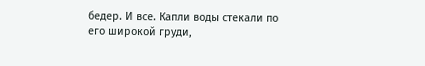бедер. И все. Капли воды стекали по его широкой груди,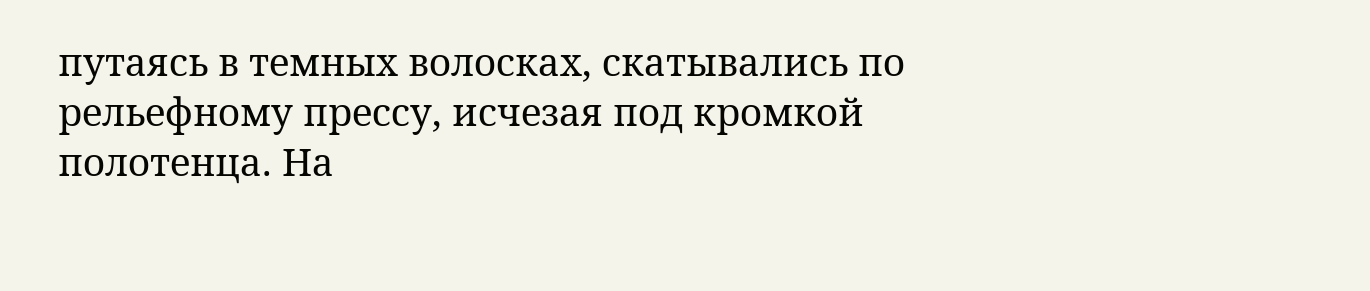путаясь в темных волосках, скатывались по рельефному прессу, исчезая под кромкой полотенца. На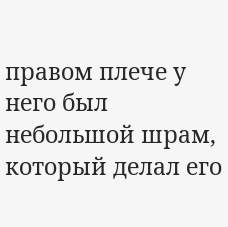правом плече у него был небольшой шрам, который делал его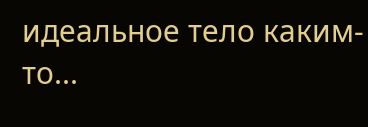идеальное тело каким-то...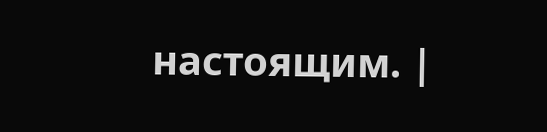настоящим. |